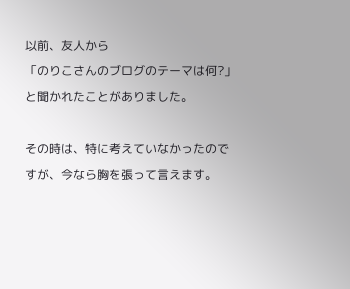以前、友人から
「のりこさんのブログのテーマは何?」
と聞かれたことがありました。

その時は、特に考えていなかったのですが、今なら胸を張って言えます。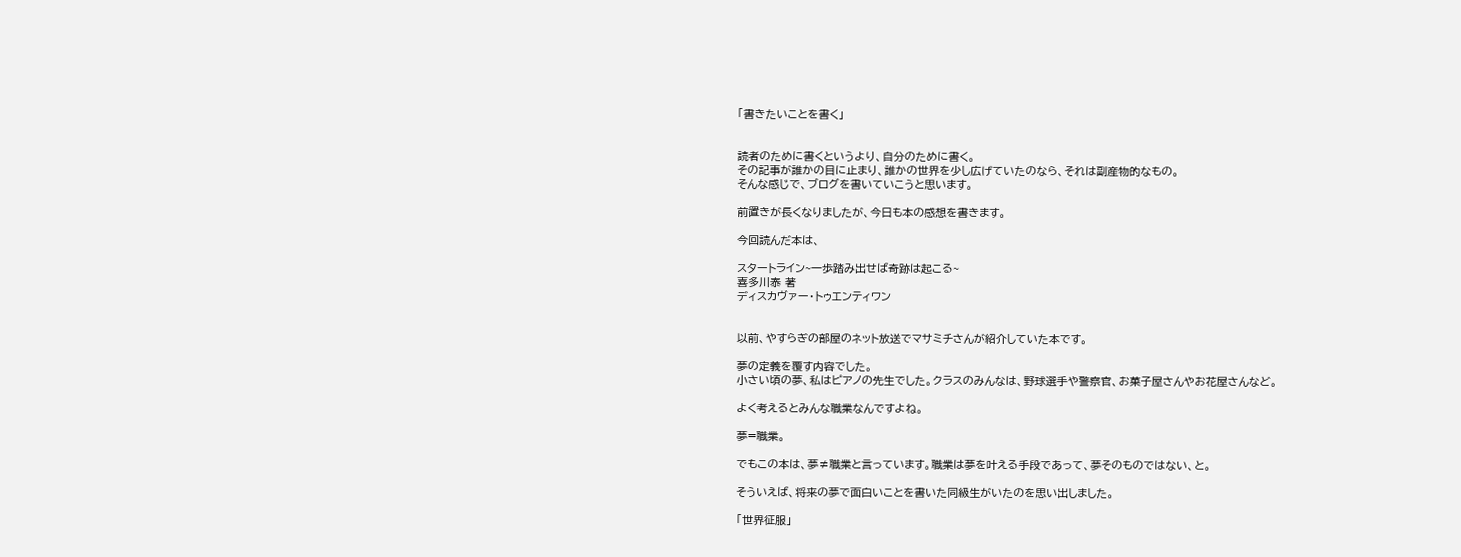「書きたいことを書く」


読者のために書くというより、自分のために書く。
その記事が誰かの目に止まり、誰かの世界を少し広げていたのなら、それは副産物的なもの。
そんな感じで、ブログを書いていこうと思います。

前置きが長くなりましたが、今日も本の感想を書きます。

今回読んだ本は、

スタートライン~一歩踏み出せば奇跡は起こる~
喜多川泰 著
ディスカヴァー・トゥエンティワン


以前、やすらぎの部屋のネット放送でマサミチさんが紹介していた本です。

夢の定義を覆す内容でした。
小さい頃の夢、私はピアノの先生でした。クラスのみんなは、野球選手や警察官、お菓子屋さんやお花屋さんなど。

よく考えるとみんな職業なんですよね。

夢=職業。

でもこの本は、夢≠職業と言っています。職業は夢を叶える手段であって、夢そのものではない、と。

そういえば、将来の夢で面白いことを書いた同級生がいたのを思い出しました。

「世界征服」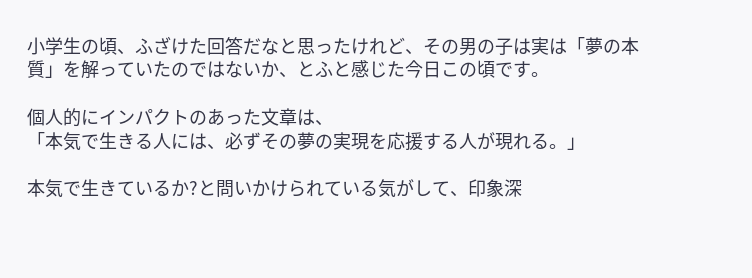小学生の頃、ふざけた回答だなと思ったけれど、その男の子は実は「夢の本質」を解っていたのではないか、とふと感じた今日この頃です。

個人的にインパクトのあった文章は、
「本気で生きる人には、必ずその夢の実現を応援する人が現れる。」

本気で生きているか?と問いかけられている気がして、印象深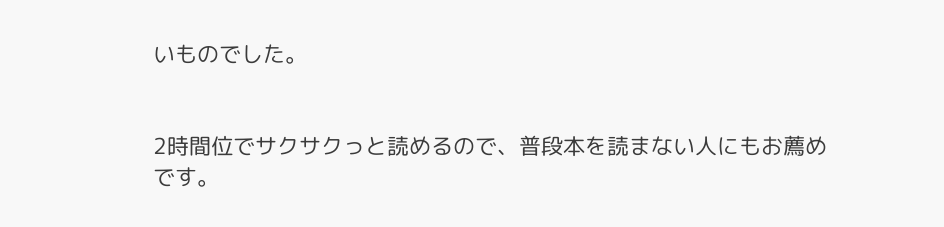いものでした。


2時間位でサクサクっと読めるので、普段本を読まない人にもお薦めです。